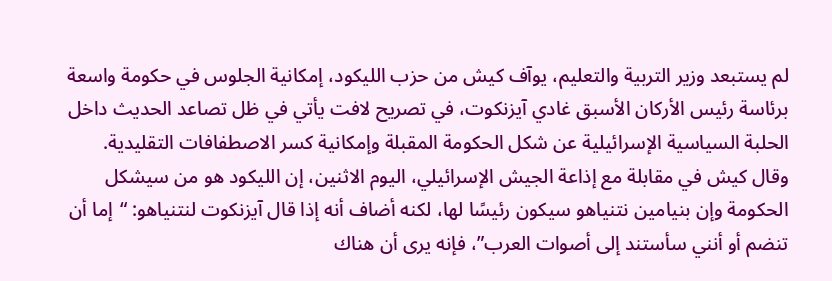لم يستبعد وزير التربية والتعليم، يوآف كيش من حزب الليكود، إمكانية الجلوس في حكومة واسعة برئاسة رئيس الأركان الأسبق غادي آيزنكوت، في تصريح لافت يأتي في ظل تصاعد الحديث داخل الحلبة السياسية الإسرائيلية عن شكل الحكومة المقبلة وإمكانية كسر الاصطفافات التقليدية.
وقال كيش في مقابلة مع إذاعة الجيش الإسرائيلي، اليوم الاثنين، إن الليكود هو من سيشكل الحكومة وإن بنيامين نتنياهو سيكون رئيسًا لها، لكنه أضاف أنه إذا قال آيزنكوت لنتنياهو: “إما أن تنضم أو أنني سأستند إلى أصوات العرب”، فإنه يرى أن هناك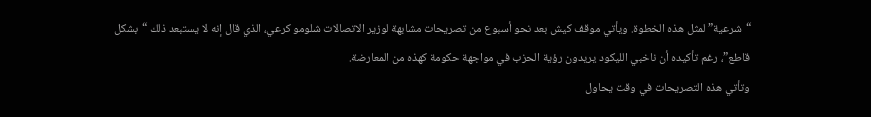“شرعية” لمثل هذه الخطوة. ويأتي موقف كيش بعد نحو أسبوع من تصريحات مشابهة لوزير الاتصالات شلومو كرعي، الذي قال إنه لا يستبعد ذلك “بشكل قاطع”، رغم تأكيده أن ناخبي الليكود يريدون رؤية الحزب في مواجهة حكومة كهذه من المعارضة.
وتأتي هذه التصريحات في وقت يحاول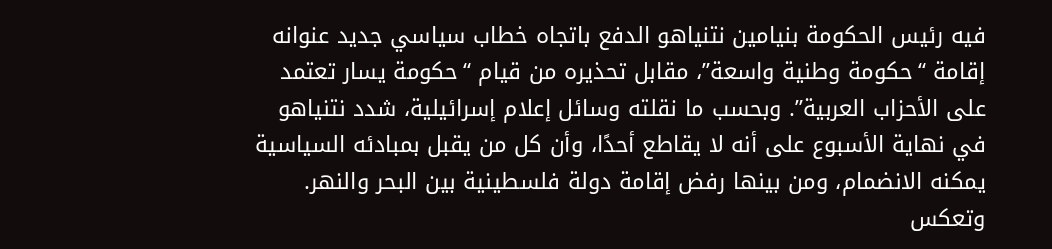فيه رئيس الحكومة بنيامين نتنياهو الدفع باتجاه خطاب سياسي جديد عنوانه إقامة “حكومة وطنية واسعة”، مقابل تحذيره من قيام “حكومة يسار تعتمد على الأحزاب العربية”. وبحسب ما نقلته وسائل إعلام إسرائيلية، شدد نتنياهو في نهاية الأسبوع على أنه لا يقاطع أحدًا، وأن كل من يقبل بمبادئه السياسية يمكنه الانضمام، ومن بينها رفض إقامة دولة فلسطينية بين البحر والنهر.
وتعكس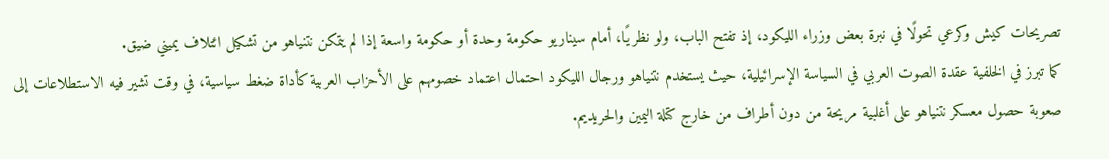تصريحات كيش وكرعي تحولًا في نبرة بعض وزراء الليكود، إذ تفتح الباب، ولو نظريًا، أمام سيناريو حكومة وحدة أو حكومة واسعة إذا لم يتمكن نتنياهو من تشكيل ائتلاف يميني ضيق.
كما تبرز في الخلفية عقدة الصوت العربي في السياسة الإسرائيلية، حيث يستخدم نتنياهو ورجال الليكود احتمال اعتماد خصومهم على الأحزاب العربية كأداة ضغط سياسية، في وقت تشير فيه الاستطلاعات إلى صعوبة حصول معسكر نتنياهو على أغلبية مريحة من دون أطراف من خارج كتلة اليمين والحريديم.